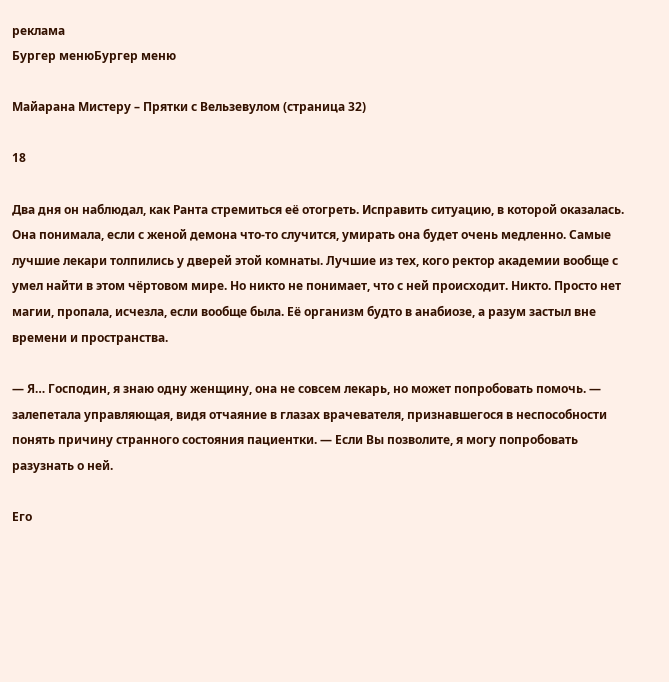реклама
Бургер менюБургер меню

Майарана Мистеру – Прятки с Вельзевулом (страница 32)

18

Два дня он наблюдал, как Ранта стремиться её отогреть. Исправить ситуацию, в которой оказалась. Она понимала, если с женой демона что-то случится, умирать она будет очень медленно. Самые лучшие лекари толпились у дверей этой комнаты. Лучшие из тех, кого ректор академии вообще с умел найти в этом чёртовом мире. Но никто не понимает, что с ней происходит. Никто. Просто нет магии, пропала, исчезла, если вообще была. Её организм будто в анабиозе, а разум застыл вне времени и пространства.

— Я… Господин, я знаю одну женщину, она не совсем лекарь, но может попробовать помочь. — залепетала управляющая, видя отчаяние в глазах врачевателя, признавшегося в неспособности понять причину странного состояния пациентки. — Если Вы позволите, я могу попробовать разузнать о ней.

Его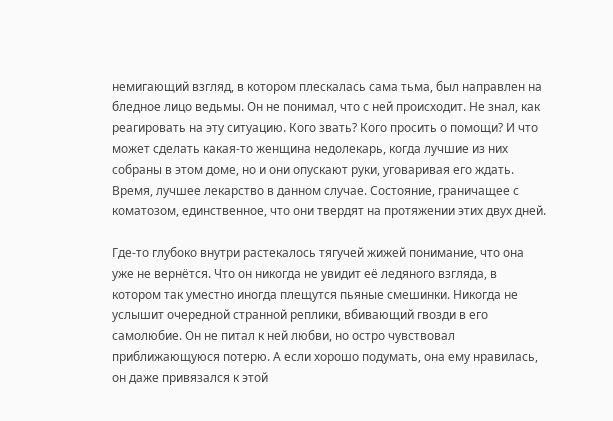немигающий взгляд, в котором плескалась сама тьма, был направлен на бледное лицо ведьмы. Он не понимал, что с ней происходит. Не знал, как реагировать на эту ситуацию. Кого звать? Кого просить о помощи? И что может сделать какая-то женщина недолекарь, когда лучшие из них собраны в этом доме, но и они опускают руки, уговаривая его ждать. Время, лучшее лекарство в данном случае. Состояние, граничащее с коматозом, единственное, что они твердят на протяжении этих двух дней.

Где-то глубоко внутри растекалось тягучей жижей понимание, что она уже не вернётся. Что он никогда не увидит её ледяного взгляда, в котором так уместно иногда плещутся пьяные смешинки. Никогда не услышит очередной странной реплики, вбивающий гвозди в его самолюбие. Он не питал к ней любви, но остро чувствовал приближающуюся потерю. А если хорошо подумать, она ему нравилась, он даже привязался к этой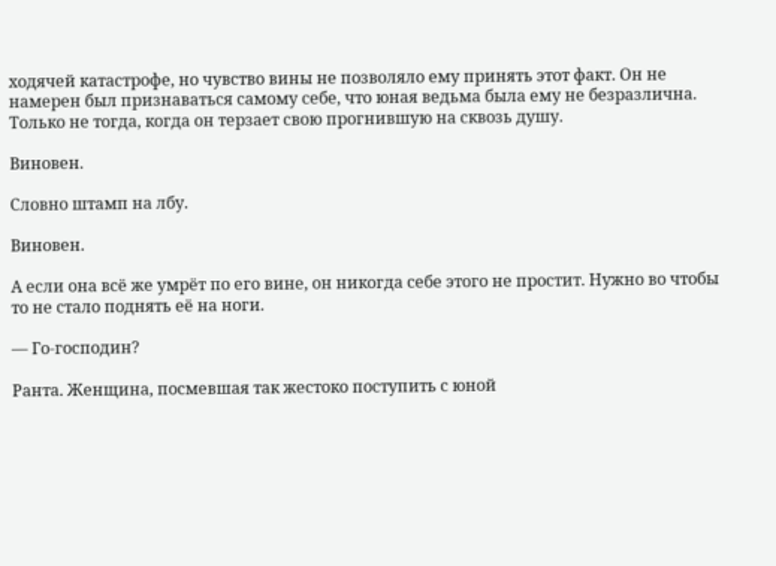ходячей катастрофе, но чувство вины не позволяло ему принять этот факт. Он не намерен был признаваться самому себе, что юная ведьма была ему не безразлична. Только не тогда, когда он терзает свою прогнившую на сквозь душу.

Виновен.

Словно штамп на лбу.

Виновен.

А если она всё же умрёт по его вине, он никогда себе этого не простит. Нужно во чтобы то не стало поднять её на ноги.

— Го-господин?

Ранта. Женщина, посмевшая так жестоко поступить с юной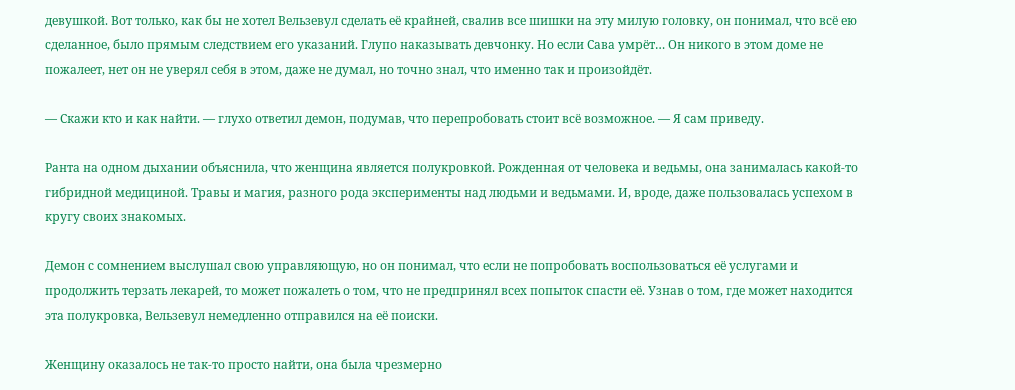девушкой. Вот только, как бы не хотел Вельзевул сделать её крайней, свалив все шишки на эту милую головку, он понимал, что всё ею сделанное, было прямым следствием его указаний. Глупо наказывать девчонку. Но если Сава умрёт… Он никого в этом доме не пожалеет, нет он не уверял себя в этом, даже не думал, но точно знал, что именно так и произойдёт.

— Скажи кто и как найти. — глухо ответил демон, подумав, что перепробовать стоит всё возможное. — Я сам приведу.

Ранта на одном дыхании объяснила, что женщина является полукровкой. Рожденная от человека и ведьмы, она занималась какой-то гибридной медициной. Травы и магия, разного рода эксперименты над людьми и ведьмами. И, вроде, даже пользовалась успехом в кругу своих знакомых.

Демон с сомнением выслушал свою управляющую, но он понимал, что если не попробовать воспользоваться её услугами и продолжить терзать лекарей, то может пожалеть о том, что не предпринял всех попыток спасти её. Узнав о том, где может находится эта полукровка, Вельзевул немедленно отправился на её поиски.

Женщину оказалось не так-то просто найти, она была чрезмерно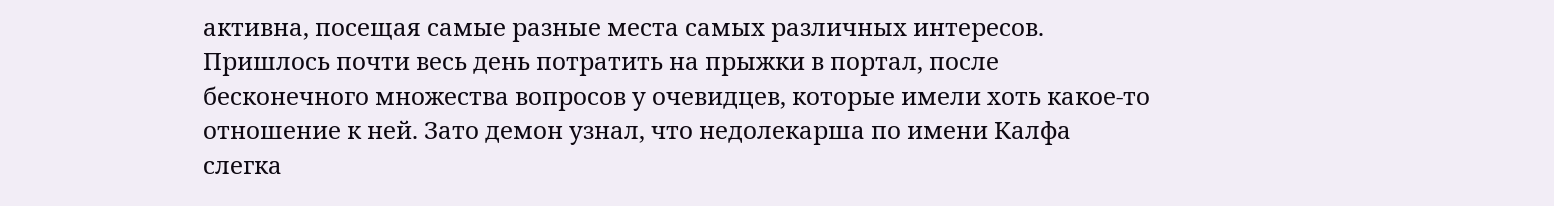активна, посещая самые разные места самых различных интересов. Пришлось почти весь день потратить на прыжки в портал, после бесконечного множества вопросов у очевидцев, которые имели хоть какое-то отношение к ней. Зато демон узнал, что недолекарша по имени Калфа слегка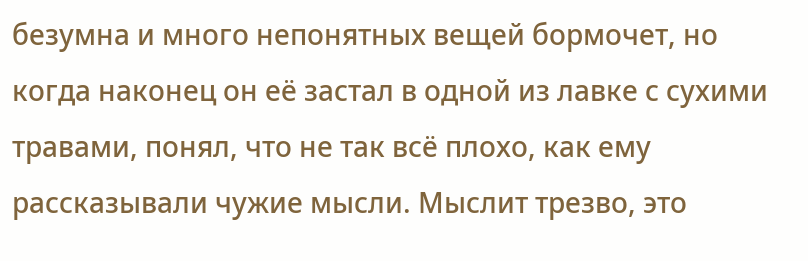безумна и много непонятных вещей бормочет, но когда наконец он её застал в одной из лавке с сухими травами, понял, что не так всё плохо, как ему рассказывали чужие мысли. Мыслит трезво, это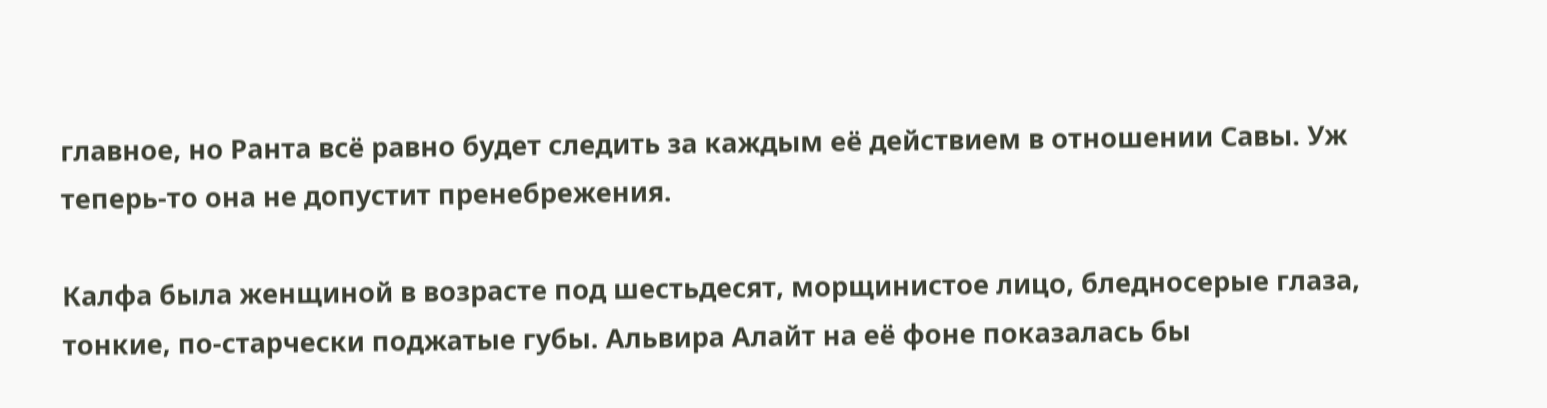главное, но Ранта всё равно будет следить за каждым её действием в отношении Савы. Уж теперь-то она не допустит пренебрежения.

Калфа была женщиной в возрасте под шестьдесят, морщинистое лицо, бледносерые глаза, тонкие, по-старчески поджатые губы. Альвира Алайт на её фоне показалась бы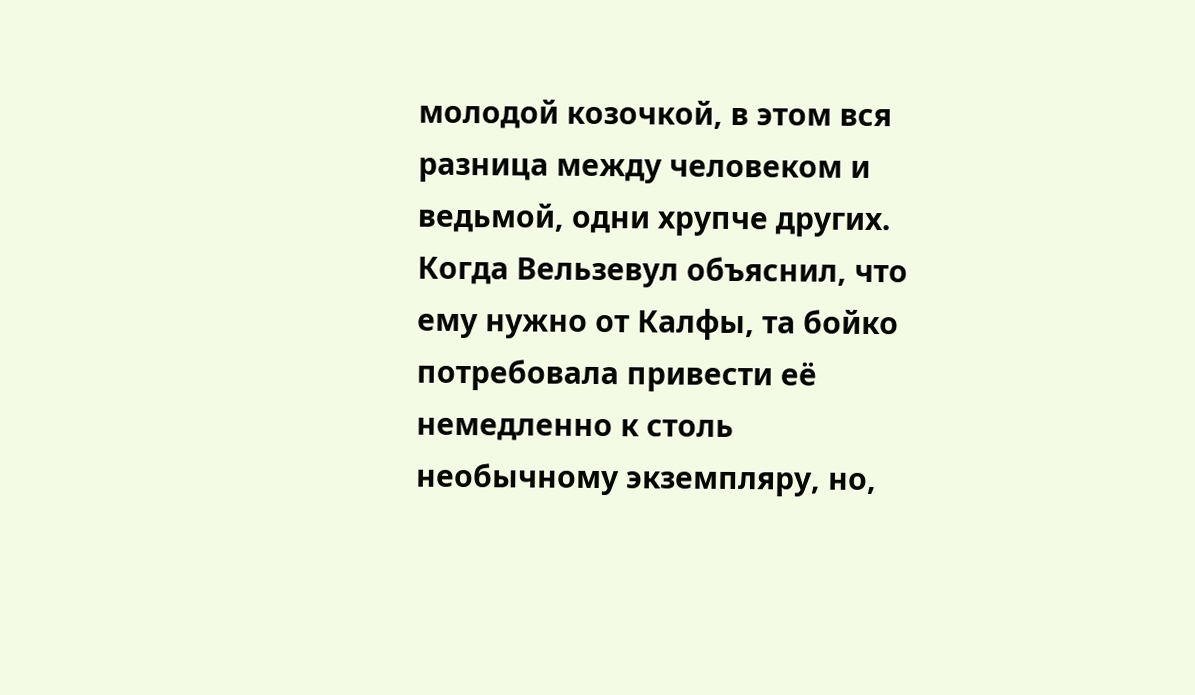молодой козочкой, в этом вся разница между человеком и ведьмой, одни хрупче других. Когда Вельзевул объяснил, что ему нужно от Калфы, та бойко потребовала привести её немедленно к столь необычному экземпляру, но,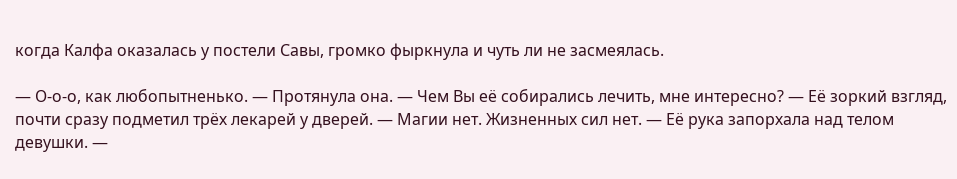когда Калфа оказалась у постели Савы, громко фыркнула и чуть ли не засмеялась.

— О-о-о, как любопытненько. — Протянула она. — Чем Вы её собирались лечить, мне интересно? — Её зоркий взгляд, почти сразу подметил трёх лекарей у дверей. — Магии нет. Жизненных сил нет. — Её рука запорхала над телом девушки. —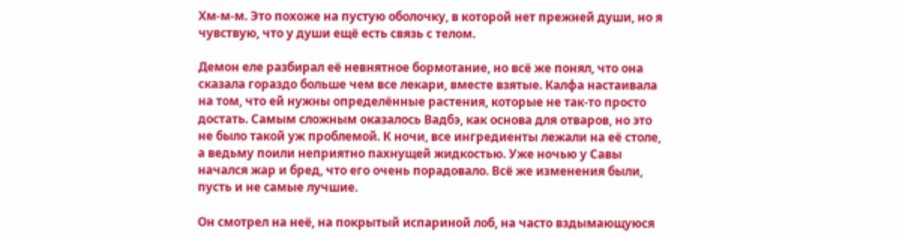Хм-м-м. Это похоже на пустую оболочку, в которой нет прежней души, но я чувствую, что у души ещё есть связь с телом.

Демон еле разбирал её невнятное бормотание, но всё же понял, что она сказала гораздо больше чем все лекари, вместе взятые. Калфа настаивала на том, что ей нужны определённые растения, которые не так-то просто достать. Самым сложным оказалось Вадбэ, как основа для отваров, но это не было такой уж проблемой. К ночи, все ингредиенты лежали на её столе, а ведьму поили неприятно пахнущей жидкостью. Уже ночью у Савы начался жар и бред, что его очень порадовало. Всё же изменения были, пусть и не самые лучшие.

Он смотрел на неё, на покрытый испариной лоб, на часто вздымающуюся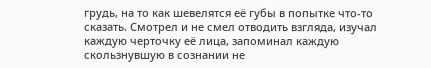грудь, на то как шевелятся её губы в попытке что-то сказать. Смотрел и не смел отводить взгляда, изучал каждую черточку её лица, запоминал каждую скользнувшую в сознании не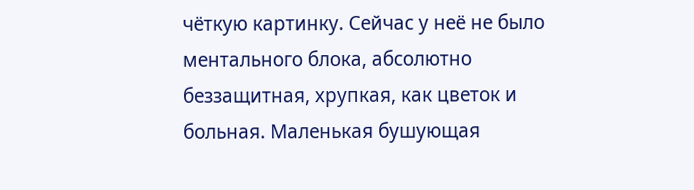чёткую картинку. Сейчас у неё не было ментального блока, абсолютно беззащитная, хрупкая, как цветок и больная. Маленькая бушующая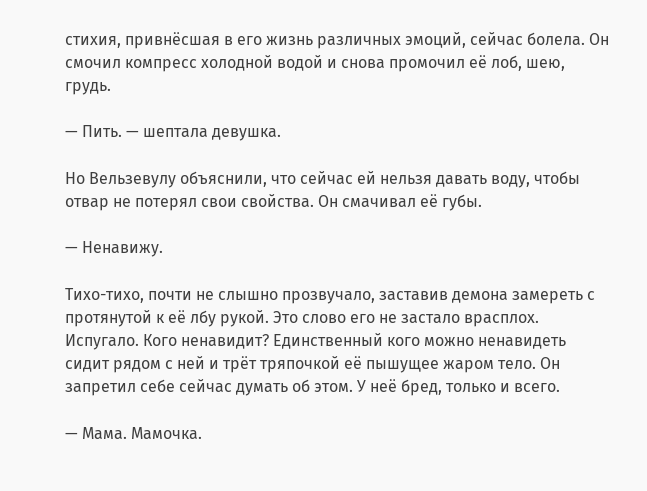стихия, привнёсшая в его жизнь различных эмоций, сейчас болела. Он смочил компресс холодной водой и снова промочил её лоб, шею, грудь.

— Пить. — шептала девушка.

Но Вельзевулу объяснили, что сейчас ей нельзя давать воду, чтобы отвар не потерял свои свойства. Он смачивал её губы.

— Ненавижу.

Тихо-тихо, почти не слышно прозвучало, заставив демона замереть с протянутой к её лбу рукой. Это слово его не застало врасплох. Испугало. Кого ненавидит? Единственный кого можно ненавидеть сидит рядом с ней и трёт тряпочкой её пышущее жаром тело. Он запретил себе сейчас думать об этом. У неё бред, только и всего.

— Мама. Мамочка.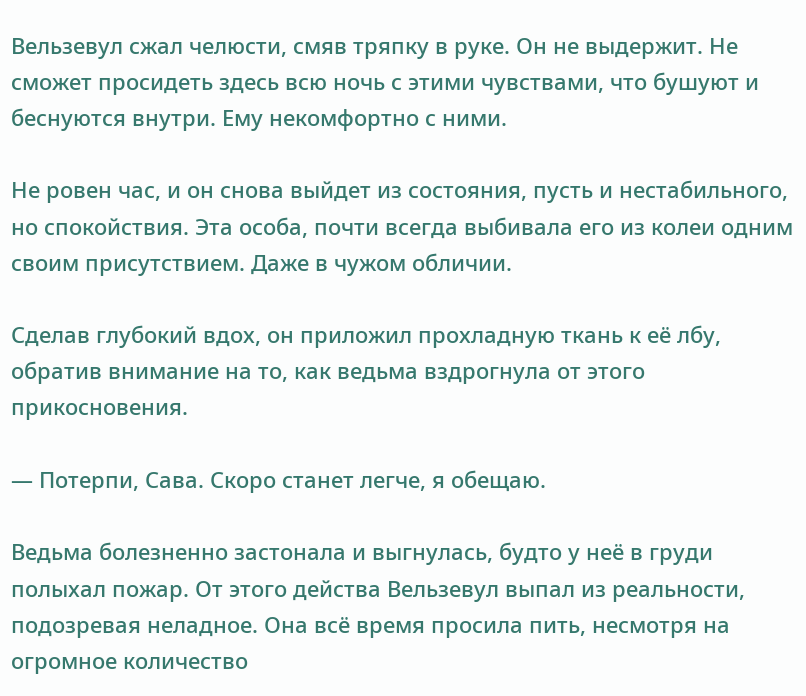Вельзевул сжал челюсти, смяв тряпку в руке. Он не выдержит. Не сможет просидеть здесь всю ночь с этими чувствами, что бушуют и беснуются внутри. Ему некомфортно с ними.

Не ровен час, и он снова выйдет из состояния, пусть и нестабильного, но спокойствия. Эта особа, почти всегда выбивала его из колеи одним своим присутствием. Даже в чужом обличии.

Сделав глубокий вдох, он приложил прохладную ткань к её лбу, обратив внимание на то, как ведьма вздрогнула от этого прикосновения.

— Потерпи, Сава. Скоро станет легче, я обещаю.

Ведьма болезненно застонала и выгнулась, будто у неё в груди полыхал пожар. От этого действа Вельзевул выпал из реальности, подозревая неладное. Она всё время просила пить, несмотря на огромное количество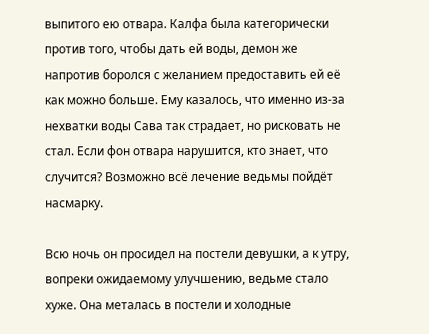выпитого ею отвара. Калфа была категорически против того, чтобы дать ей воды, демон же напротив боролся с желанием предоставить ей её как можно больше. Ему казалось, что именно из-за нехватки воды Сава так страдает, но рисковать не стал. Если фон отвара нарушится, кто знает, что случится? Возможно всё лечение ведьмы пойдёт насмарку.

Всю ночь он просидел на постели девушки, а к утру, вопреки ожидаемому улучшению, ведьме стало хуже. Она металась в постели и холодные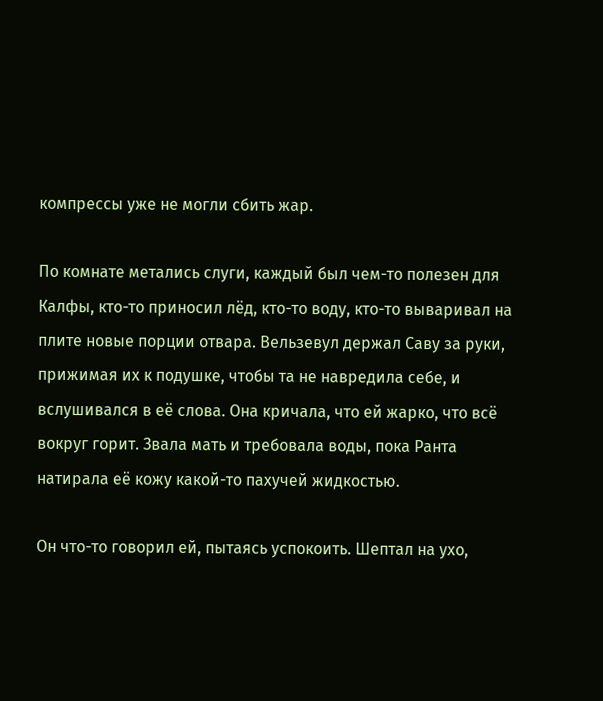компрессы уже не могли сбить жар.

По комнате метались слуги, каждый был чем-то полезен для Калфы, кто-то приносил лёд, кто-то воду, кто-то вываривал на плите новые порции отвара. Вельзевул держал Саву за руки, прижимая их к подушке, чтобы та не навредила себе, и вслушивался в её слова. Она кричала, что ей жарко, что всё вокруг горит. Звала мать и требовала воды, пока Ранта натирала её кожу какой-то пахучей жидкостью.

Он что-то говорил ей, пытаясь успокоить. Шептал на ухо,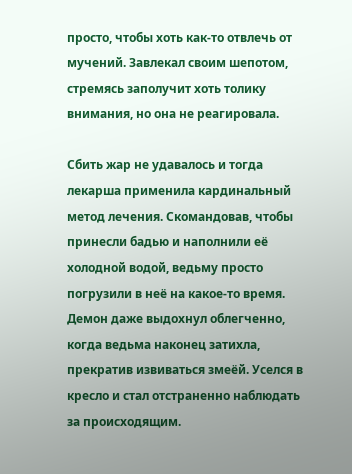просто, чтобы хоть как-то отвлечь от мучений. Завлекал своим шепотом, стремясь заполучит хоть толику внимания, но она не реагировала.

Сбить жар не удавалось и тогда лекарша применила кардинальный метод лечения. Скомандовав, чтобы принесли бадью и наполнили её холодной водой, ведьму просто погрузили в неё на какое-то время. Демон даже выдохнул облегченно, когда ведьма наконец затихла, прекратив извиваться змеёй. Уселся в кресло и стал отстраненно наблюдать за происходящим.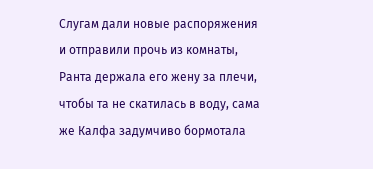Слугам дали новые распоряжения и отправили прочь из комнаты, Ранта держала его жену за плечи, чтобы та не скатилась в воду, сама же Калфа задумчиво бормотала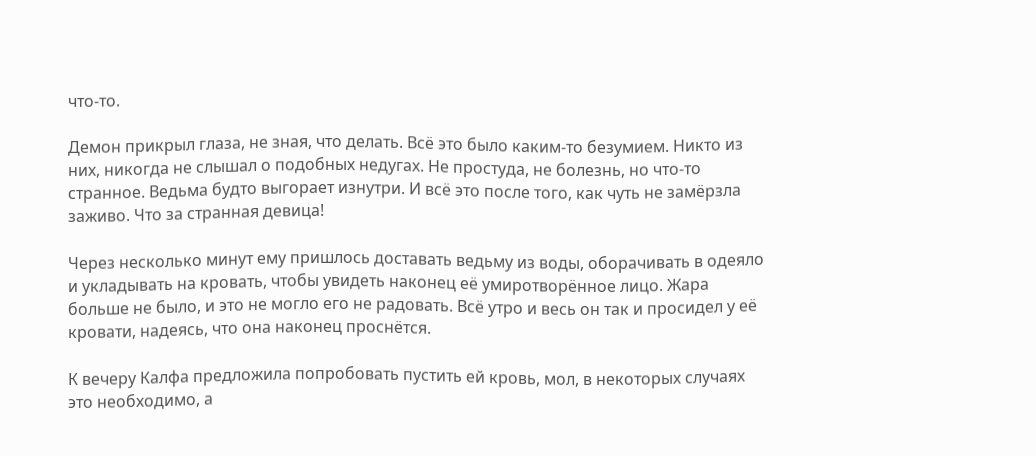что-то.

Демон прикрыл глаза, не зная, что делать. Всё это было каким-то безумием. Никто из них, никогда не слышал о подобных недугах. Не простуда, не болезнь, но что-то странное. Ведьма будто выгорает изнутри. И всё это после того, как чуть не замёрзла заживо. Что за странная девица!

Через несколько минут ему пришлось доставать ведьму из воды, оборачивать в одеяло и укладывать на кровать, чтобы увидеть наконец её умиротворённое лицо. Жара больше не было, и это не могло его не радовать. Всё утро и весь он так и просидел у её кровати, надеясь, что она наконец проснётся.

К вечеру Калфа предложила попробовать пустить ей кровь, мол, в некоторых случаях это необходимо, а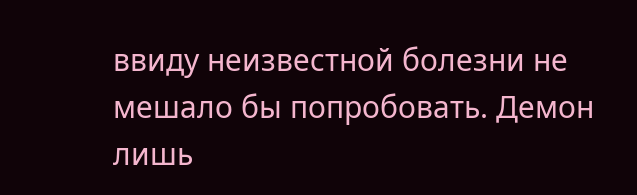ввиду неизвестной болезни не мешало бы попробовать. Демон лишь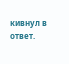кивнул в ответ.